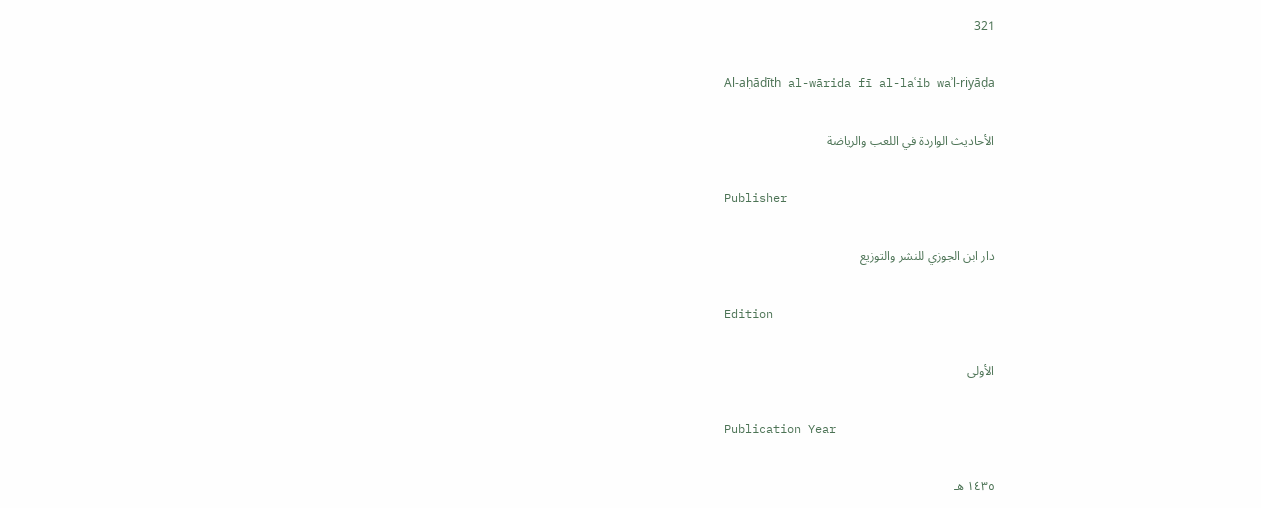321

Al-aḥādīth al-wārida fī al-laʿib waʾl-riyāḍa

الأحاديث الواردة في اللعب والرياضة

Publisher

دار ابن الجوزي للنشر والتوزيع

Edition

الأولى

Publication Year

١٤٣٥ هـ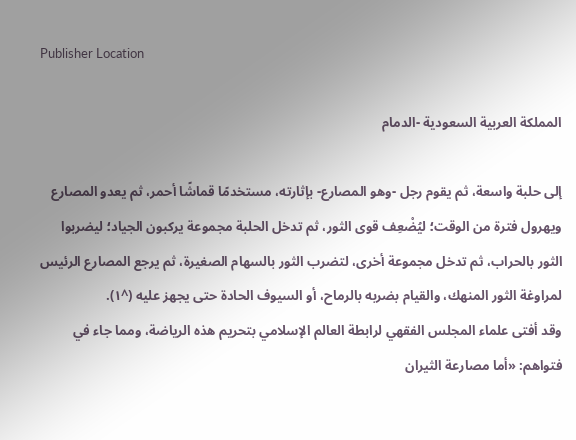Publisher Location

المملكة العربية السعودية -الدمام

إلى حلبة واسعة، ثم يقوم رجل -وهو المصارع- بإثارته، مستخدمًا قماشًا أحمر، ثم يعدو المصارع ويهرول فترة من الوقت؛ ليُضْعِف قوى الثور، ثم تدخل الحلبة مجموعة يركبون الجياد؛ ليضربوا الثور بالحراب، ثم تدخل مجموعة أخرى، لتضرب الثور بالسهام الصغيرة، ثم يرجع المصارع الرئيس لمراوغة الثور المنهك، والقيام بضربه بالرماح، أو السيوف الحادة حتى يجهز عليه (^١).
وقد أفتى علماء المجلس الفقهي لرابطة العالم الإسلامي بتحريم هذه الرياضة، ومما جاء في فتواهم: «أما مصارعة الثيران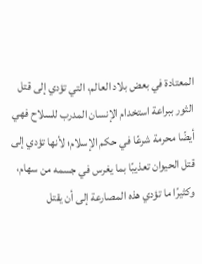المعتادة في بعض بلاد العالم، التي تؤدي إلى قتل الثور ببراعة استخدام الإنسان المدرب للسلاح فهي أيضًا محرمة شرعًا في حكم الإسلام؛ لأنها تؤدي إلى قتل الحيوان تعذيبًا بما يغرس في جسمه من سهام، وكثيرًا ما تؤدي هذه المصارعة إلى أن يقتل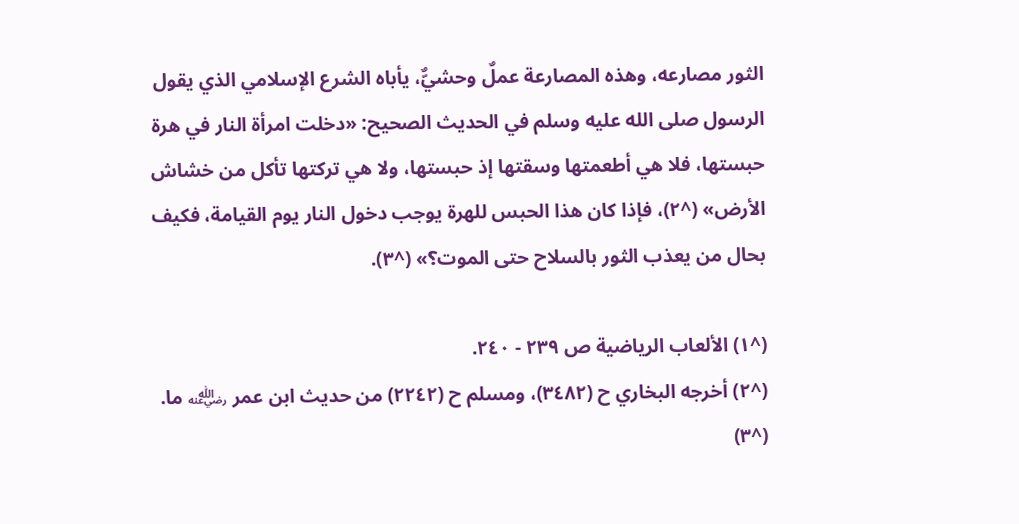الثور مصارعه، وهذه المصارعة عملٌ وحشيٌّ، يأباه الشرع الإسلامي الذي يقول الرسول صلى الله عليه وسلم في الحديث الصحيح: «دخلت امرأة النار في هرة حبستها، فلا هي أطعمتها وسقتها إذ حبستها، ولا هي تركتها تأكل من خشاش الأرض» (^٢)، فإذا كان هذا الحبس للهرة يوجب دخول النار يوم القيامة، فكيف بحال من يعذب الثور بالسلاح حتى الموت؟» (^٣).

(^١) الألعاب الرياضية ص ٢٣٩ - ٢٤٠.
(^٢) أخرجه البخاري ح (٣٤٨٢)، ومسلم ح (٢٢٤٢) من حديث ابن عمر ﵁ ما.
(^٣)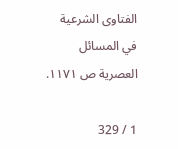الفتاوى الشرعية في المسائل العصرية ص ١١٧١.

1 / 329